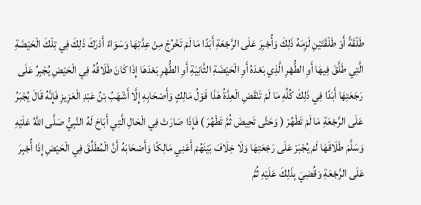طَلْقَةً أَوْ طَلْقَتَيْنِ لَزِمَهُ ذَلِكَ وَأُجْبِرَ عَلَى الرَّجْعَةِ أَبَدًا مَا لَمْ تَخْرُجْ مِنْ عِدَّتِهَا وَسَوَاءً أَدْرَكَ ذَلِكَ فِي تِلْكَ الْحَيْضَةِ الَّتِي طَلَّقَ فِيهَا أَوِ الطُّهْرِ الَّذِي بَعْدَهُ أَوِ الْحَيْضَةِ الثَّانِيَةِ أَوِ الطُّهْرِ بَعْدَهَا إِذَا كَانَ طَلَاقُهُ فِي الْحَيْضِ يُجْبِرُ عَلَى رَجَعَتِهَا أَبَدًا فِي ذَلِكَ كُلِّهِ مَا لَمْ تَنْقَضِ الْعِدَّةُ هَذَا قَوْلُ مَالِكٍ وَأَصْحَابِهِ إِلَّا أَشْهَبُ بْنُ عَبْدِ الْعَزِيزِ فَإِنَّهُ قَالَ يُجْبَرُ عَلَى الرَّجْعَةِ مَا لَمْ تَطْهُرْ ( وَحَتَّى تَحِيضَ ثُمَّ تَطْهُرَ ) فَإِذَا صَارَتْ فِي الْحَالِ الَّتِي أَبَاحَ لَهُ النَّبِيُّ صَلَّى اللَّهُ عَلَيْهِ وَسَلَّمَ طَلَاقَهَا لَمْ يُجْبَرْ عَلَى رَجْعَتِهَا وَلَا خِلَافَ بَيْنَهُمْ أَعْنِي مَالِكًا وَأَصْحَابَهُ أَنَّ الْمُطَلِّقَ فِي الْحَيْضِ إِذَا أُجْبِرَ عَلَى الرَّجْعَةِ وَقُضِيَ بِذَلِكَ عَلَيْهِ ثُمَّ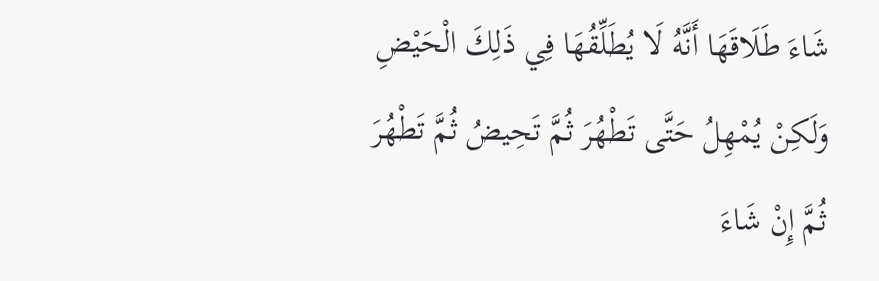شَاءَ طَلَاقَهَا أَنَّهُ لَا يُطَلِّقُهَا فِي ذَلِكَ الْحَيْضِ وَلَكِنْ يُمْهِلُ حَتَّى تَطْهُرَ ثُمَّ تَحِيضُ ثُمَّ تَطْهُرَ ثُمَّ إِنْ شَاءَ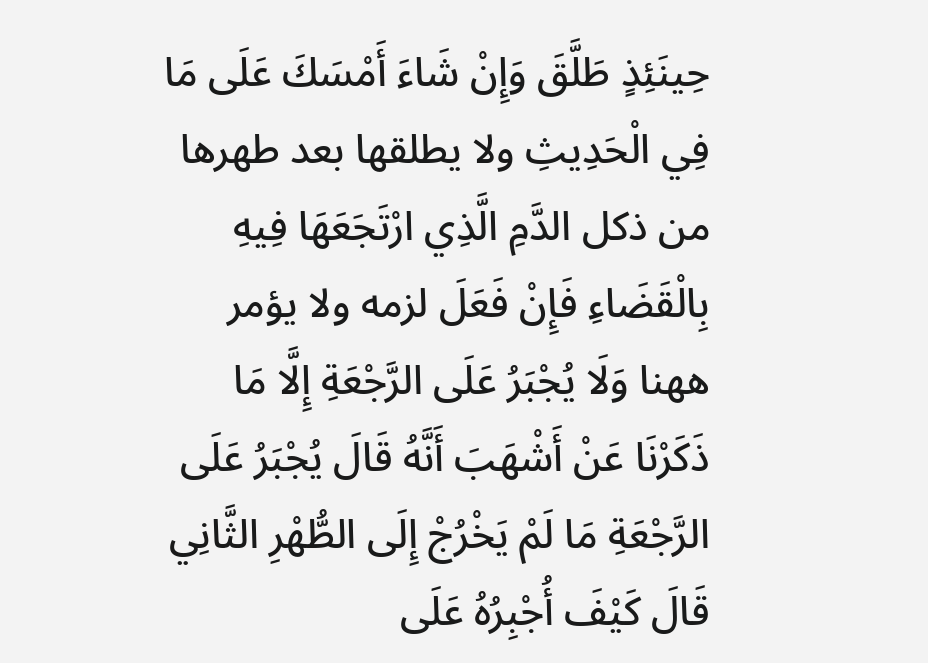حِينَئِذٍ طَلَّقَ وَإِنْ شَاءَ أَمْسَكَ عَلَى مَا فِي الْحَدِيثِ ولا يطلقها بعد طهرها من ذكل الدَّمِ الَّذِي ارْتَجَعَهَا فِيهِ بِالْقَضَاءِ فَإِنْ فَعَلَ لزمه ولا يؤمر ههنا وَلَا يُجْبَرُ عَلَى الرَّجْعَةِ إِلَّا مَا ذَكَرْنَا عَنْ أَشْهَبَ أَنَّهُ قَالَ يُجْبَرُ عَلَى الرَّجْعَةِ مَا لَمْ يَخْرُجْ إِلَى الطُّهْرِ الثَّانِي قَالَ كَيْفَ أُجْبِرُهُ عَلَى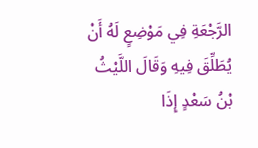الرَّجْعَةِ فِي مَوْضِعٍ لَهُ أَنْ يُطَلِّقَ فِيهِ وَقَالَ اللَّيْثُ بْنُ سَعْدٍ إِذَا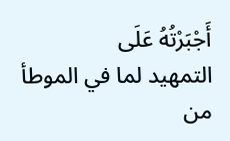أَجْبَرْتُهُ عَلَى
التمهيد لما في الموطأ من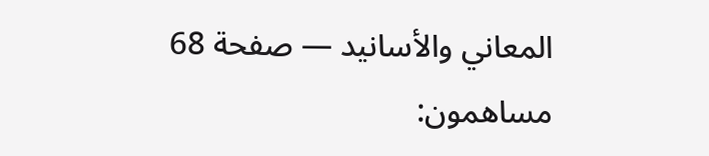المعاني والأسانيد — صفحة 68
مساهمون: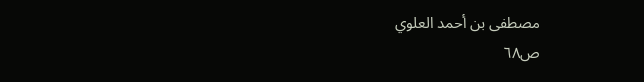مصطفى بن أحمد العلوي
ص٦٨